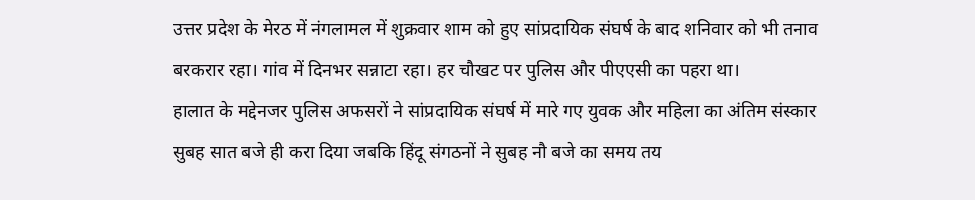उत्तर प्रदेश के मेरठ में नंगलामल में शुक्रवार शाम को हुए सांप्रदायिक संघर्ष के बाद शनिवार को भी तनाव बरकरार रहा। गांव में दिनभर सन्नाटा रहा। हर चौखट पर पुलिस और पीएएसी का पहरा था।
हालात के मद्देनजर पुलिस अफसरों ने सांप्रदायिक संघर्ष में मारे गए युवक और महिला का अंतिम संस्कार सुबह सात बजे ही करा दिया जबकि हिंदू संगठनों ने सुबह नौ बजे का समय तय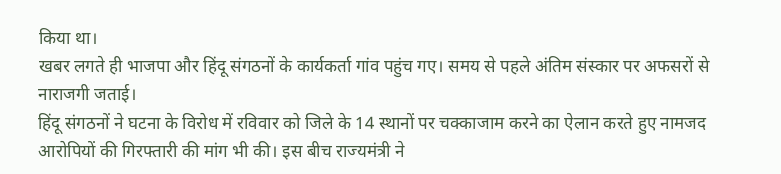किया था।
खबर लगते ही भाजपा और हिंदू संगठनों के कार्यकर्ता गांव पहुंच गए। समय से पहले अंतिम संस्कार पर अफसरों से नाराजगी जताई।
हिंदू संगठनों ने घटना के विरोध में रविवार को जिले के 14 स्थानों पर चक्काजाम करने का ऐलान करते हुए नामजद आरोपियों की गिरफ्तारी की मांग भी की। इस बीच राज्यमंत्री ने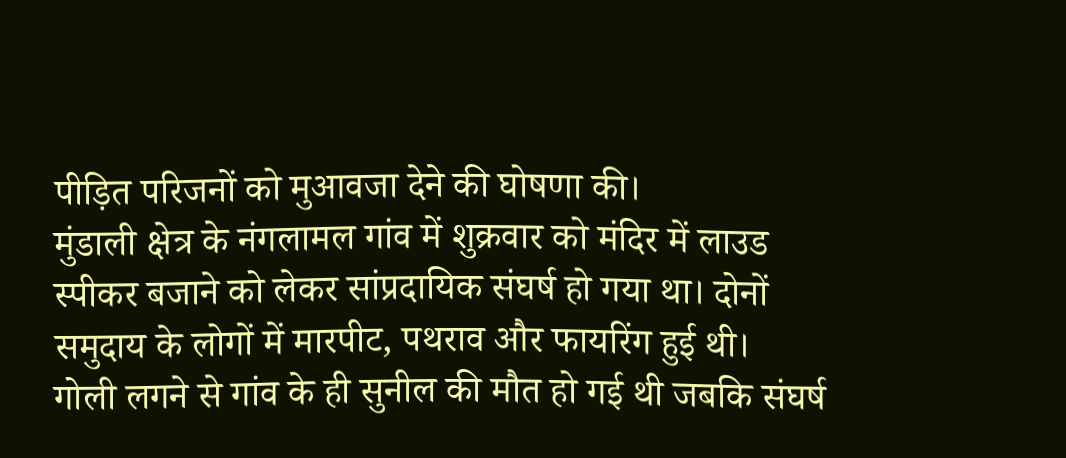पीड़ित परिजनों को मुआवजा देने की घोषणा की।
मुंडाली क्षेत्र के नंगलामल गांव में शुक्रवार को मंदिर में लाउड स्पीकर बजाने को लेकर सांप्रदायिक संघर्ष हो गया था। दोनों समुदाय के लोगों में मारपीट, पथराव और फायरिंग हुई थी।
गोली लगने से गांव के ही सुनील की मौत हो गई थी जबकि संघर्ष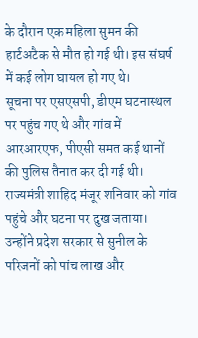के दौरान एक महिला सुमन की हार्टअटैक से मौत हो गई थी। इस संघर्ष में कई लोग घायल हो गए थे।
सूचना पर एसएसपी, डीएम घटनास्थल पर पहुंच गए थे और गांव में आरआरएफ, पीएसी समत कई थानों की पुलिस तैनात कर दी गई थी। राज्यमंत्री शाहिद मंजूर शनिवार को गांव पहुंचे और घटना पर दुख जताया।
उन्होंने प्रदेश सरकार से सुनील के परिजनों को पांच लाख और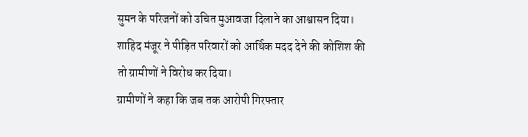सुमन के परिजनों को उचित मुआवजा दिलाने का आश्वासन दिया। शाहिद मंजूर ने पीड़ित परिवारों को आर्थिक मदद देने की कोशिश की तो ग्रामीणों ने विरोध कर दिया।
ग्रामीणों ने कहा कि जब तक आरोपी गिरफ्तार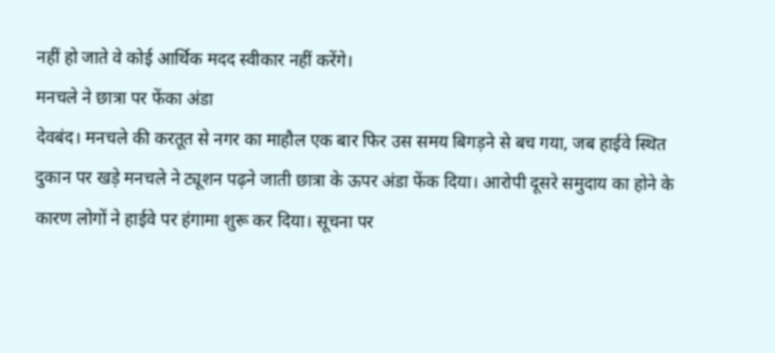नहीं हो जाते वे कोई आर्थिक मदद स्वीकार नहीं करेंगे।
मनचले ने छात्रा पर फेंका अंडा
देवबंद। मनचले की करतूत से नगर का माहौल एक बार फिर उस समय बिगड़ने से बच गया, जब हाईवे स्थित दुकान पर खड़े मनचले ने ट्यूशन पढ़ने जाती छात्रा के ऊपर अंडा फेंक दिया। आरोपी दूसरे समुदाय का होने के कारण लोगों ने हाईवे पर हंगामा शुरू कर दिया। सूचना पर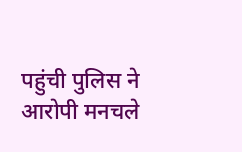पहुंची पुलिस ने आरोपी मनचले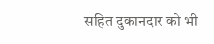सहित दुकानदार को भी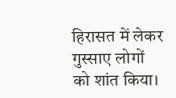हिरासत में लेकर गुस्साए लोगों को शांत किया।